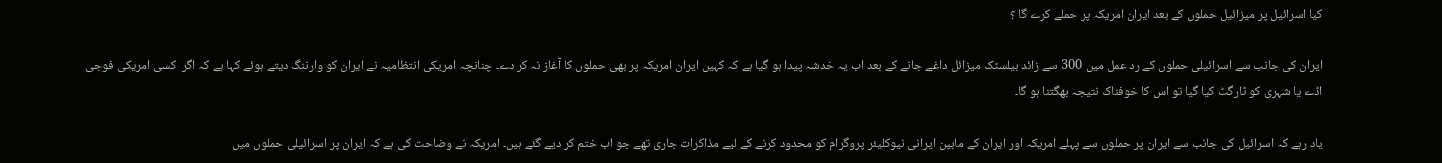کیا اسرائیل پر میزائیل حملوں کے بعد ایران امریکہ پر حملے کرے گا ؟

ایران کی جانب سے اسرائیلی حملوں کے رد عمل میں 300 سے زائد بیلسٹک میزائل داغے جانے کے بعد اب یہ خدشہ پیدا ہو گیا ہے کہ کہیں ایران امریکہ پر بھی حملوں کا آغاز نہ کر دے۔ چنانچہ امریکی انتظامیہ نے ایران کو وارننگ دیتے ہوئے کہا ہے کہ اگر  کسی امریکی فوجی اڈے یا شہری کو ٹارگٹ کیا گیا تو اس کا خوفناک نتیجہ بھگتنا ہو گا۔

یاد رہے کہ اسرائیل کی جانب سے ایران پر حملوں سے پہلے امریکہ اور ایران کے مابین ایرانی نیوکلیئر پروگرام کو محدود کرنے کے لیے مذاکرات جاری تھے جو اب ختم کر دیے گئے ہیں۔ امریکہ نے وضاحت کی ہے کہ ایران پر اسرائیلی حملوں میں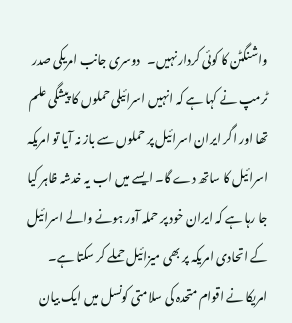واشنگٹن کا کوئی کردار نہیں۔   دوسری جانب امریکی صدر ٹرمپ نے کہا ہے کہ انہیں اسرائیلی حملوں کا پیشگی علم تھا اور اگر ایران اسرائیل پر حملوں سے باز نہ آیا تو امریکہ اسرائیل کا ساتھ دے گا۔ ایسے میں اب یہ خدشہ ظاہر کیا جا رہا ہے کہ ایران خود پر حملہ آور ہونے والے اسرائیل کے اتحادی امریکہ پر بھی میزائیل حملے کر سکتا ہے۔ امریکا نے اقوام متحدہ کی سلامتی کونسل میں ایک بیان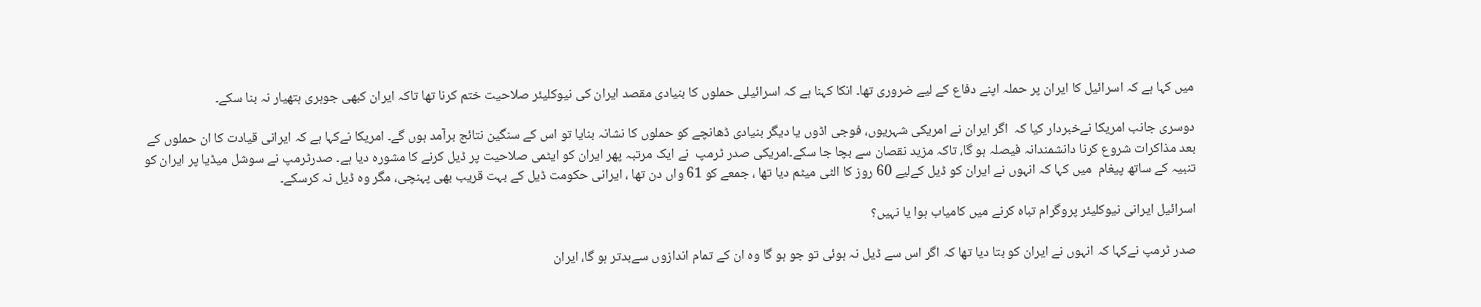میں کہا ہے کہ اسرائیل کا ایران پر حملہ اپنے دفاع کے لیے ضروری تھا۔ انکا کہنا ہے کہ اسرائیلی حملوں کا بنیادی مقصد ایران کی نیوکلیئر صلاحیت ختم کرنا تھا تاکہ ایران کبھی جوہری ہتھیار نہ بنا سکے۔

دوسری جانب امریکا نےخبردار کیا کہ  اگر ایران نے امریکی شہریوں، فوجی اڈوں یا دیگر بنیادی ڈھانچے کو حملوں کا نشانہ بنایا تو اس کے سنگین نتائج برآمد ہوں گے۔ امریکا نےکہا ہے کہ ایرانی قیادت کا ان حملوں کے بعد مذاکرات شروع کرنا دانشمندانہ فیصلہ ہو گا، تاکہ مزید نقصان سے بچا جا سکے۔امریکی صدر ٹرمپ  نے ایک مرتبہ پھر ایران کو ایٹمی صلاحیت پر ڈیل کرنے کا مشورہ دیا ہے۔ صدرٹرمپ نے سوشل میڈیا پر ایران کو تنبیہ کے ساتھ پیغام  میں کہا کہ انہوں نے ایران کو ڈیل کےلیے 60 روز کا الٹی میٹم دیا تھا ، جمعے کو 61 واں دن تھا ، ایرانی حکومت ڈیل کے بہت قریب بھی پہنچی، مگر وہ ڈیل نہ کرسکے۔

اسرائیل ایرانی نیوکلیئر پروگرام تباہ کرنے میں کامیاب ہوا یا نہیں؟

صدر ٹرمپ نےکہا کہ انہوں نے ایران کو بتا دیا تھا کہ اگر اس سے ڈیل نہ ہوئی تو جو ہو گا وہ ان کے تمام اندازوں سےبدتر ہو گا، ایران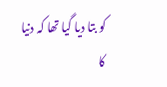کو بتا دیا گیا تھا کہ دنیا کا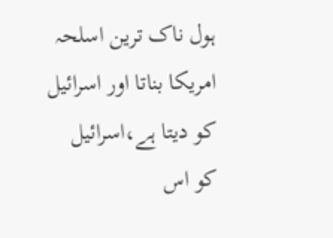ہول ناک ترین اسلحہ امریکا بناتا اور اسرائیل کو دیتا ہے،اسرائیل کو اس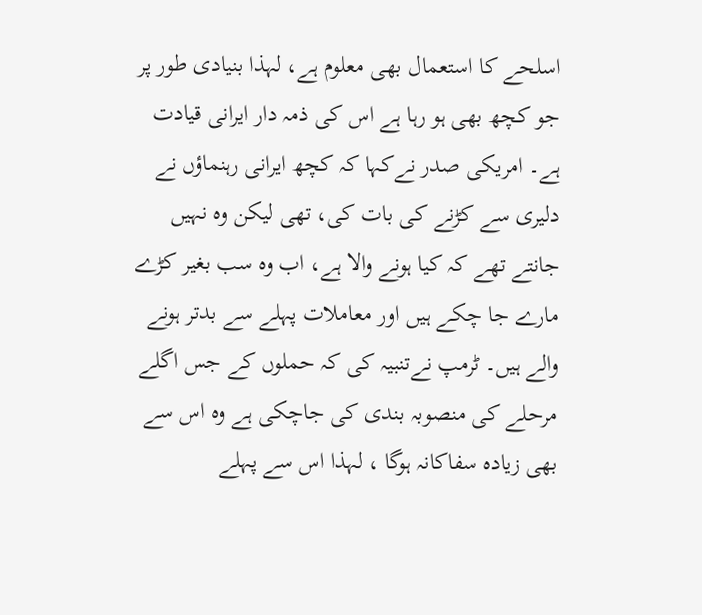اسلحے کا استعمال بھی معلوم ہے، لہذا بنیادی طور پر جو کچھ بھی ہو رہا ہے اس کی ذمہ دار ایرانی قیادت ہے۔ امریکی صدر نےکہا کہ کچھ ایرانی رہنماؤں نے دلیری سے کڑنے کی بات کی، تھی لیکن وہ نہیں جانتے تھے کہ کیا ہونے والا ہے، اب وہ سب بغیر کڑے مارے جا چکے ہیں اور معاملات پہلے سے بدتر ہونے والے ہیں۔ ٹرمپ نےتنبیہ کی کہ حملوں کے جس اگلے مرحلے کی منصوبہ بندی کی جاچکی ہے وہ اس سے بھی زیادہ سفاکانہ ہوگا ، لہذا اس سے پہلے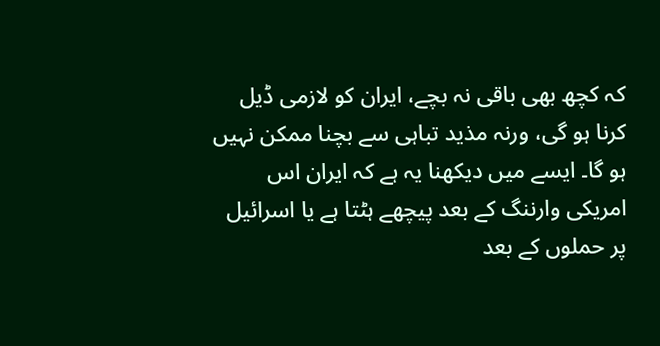کہ کچھ بھی باقی نہ بچے، ایران کو لازمی ڈیل کرنا ہو گی، ورنہ مذید تباہی سے بچنا ممکن نہیں ہو گا۔ ایسے میں دیکھنا یہ ہے کہ ایران اس امریکی وارننگ کے بعد پیچھے ہٹتا ہے یا اسرائیل پر حملوں کے بعد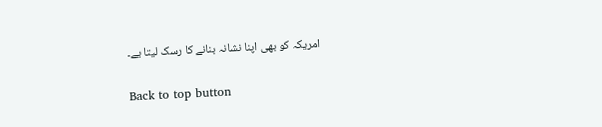امریکہ کو بھی اپنا نشانہ بنانے کا رسک لیتا یے۔

Back to top button